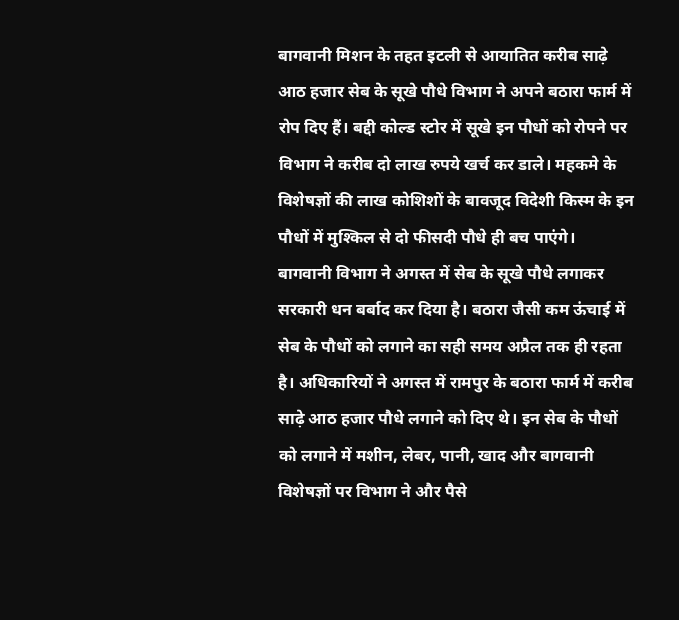बागवानी मिशन के तहत इटली से आयातित करीब साढ़े आठ हजार सेब के सूखे पौधे विभाग ने अपने बठारा फार्म में रोप दिए हैं। बद्दी कोल्ड स्टोर में सूखे इन पौधों को रोपने पर विभाग ने करीब दो लाख रुपये खर्च कर डाले। महकमे के विशेषज्ञों की लाख कोशिशों के बावजूद विदेशी किस्म के इन पौधों में मुश्किल से दो फीसदी पौधे ही बच पाएंगे।
बागवानी विभाग ने अगस्त में सेब के सूखे पौधे लगाकर सरकारी धन बर्बाद कर दिया है। बठारा जैसी कम ऊंचाई में सेब के पौधों को लगाने का सही समय अप्रैल तक ही रहता है। अधिकारियों ने अगस्त में रामपुर के बठारा फार्म में करीब साढ़े आठ हजार पौधे लगाने को दिए थे। इन सेब के पौधों को लगाने में मशीन, लेबर, पानी, खाद और बागवानी विशेषज्ञों पर विभाग ने और पैसे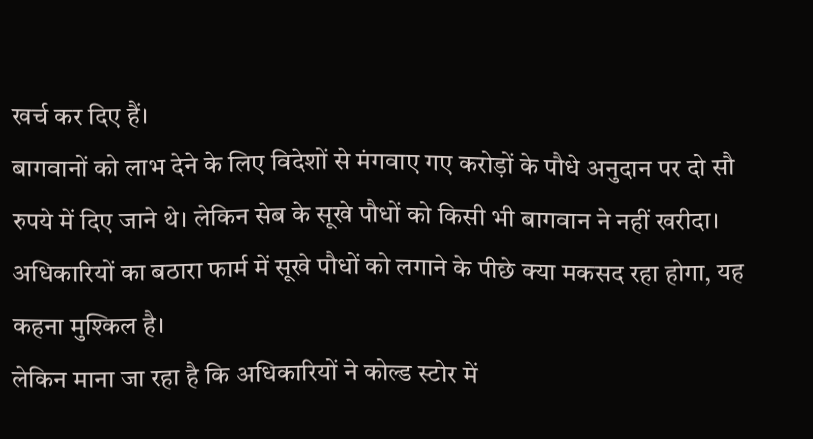खर्च कर दिए हैं।
बागवानों को लाभ देने के लिए विदेशों से मंगवाए गए करोड़ों के पौधे अनुदान पर दो सौ रुपये में दिए जाने थे। लेकिन सेब के सूखे पौधों को किसी भी बागवान ने नहीं खरीदा। अधिकारियों का बठारा फार्म में सूखे पौधों को लगाने के पीछे क्या मकसद रहा होगा, यह कहना मुश्किल है।
लेकिन माना जा रहा है कि अधिकारियों ने कोल्ड स्टोर में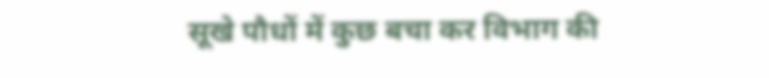सूखे पौधों में कुछ बचा कर विभाग की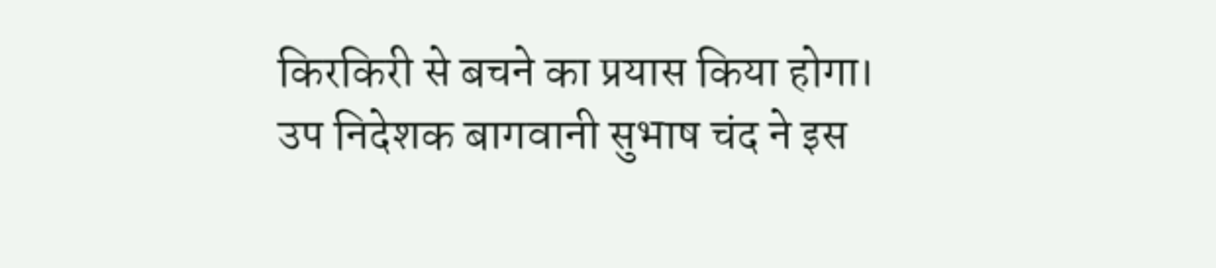किरकिरी से बचने का प्रयास किया होगा। उप निदेशक बागवानी सुभाष चंद ने इस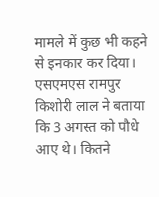मामले में कुछ भी कहने से इनकार कर दिया। एसएमएस रामपुर किशोरी लाल ने बताया कि 3 अगस्त को पौधे आए थे। कितने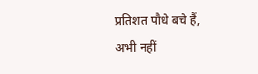प्रतिशत पौधे बचे हैं, अभी नहीं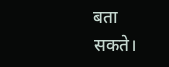बता सकते।